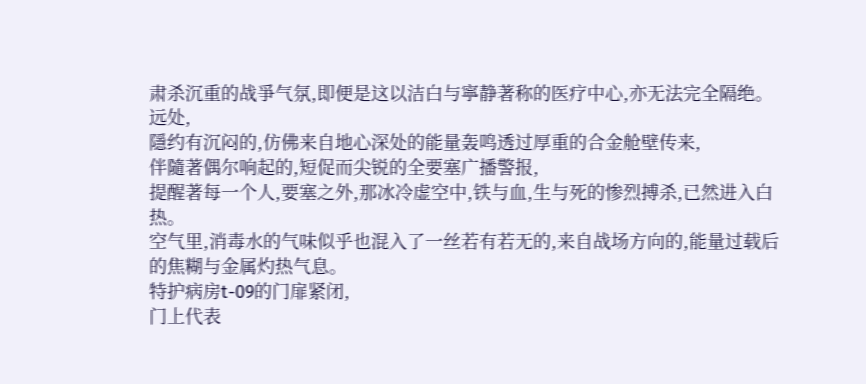肃杀沉重的战爭气氛,即便是这以洁白与寧静著称的医疗中心,亦无法完全隔绝。
远处,
隱约有沉闷的,仿佛来自地心深处的能量轰鸣透过厚重的合金舱壁传来,
伴隨著偶尔响起的,短促而尖锐的全要塞广播警报,
提醒著每一个人,要塞之外,那冰冷虚空中,铁与血,生与死的惨烈搏杀,已然进入白热。
空气里,消毒水的气味似乎也混入了一丝若有若无的,来自战场方向的,能量过载后的焦糊与金属灼热气息。
特护病房t-09的门扉紧闭,
门上代表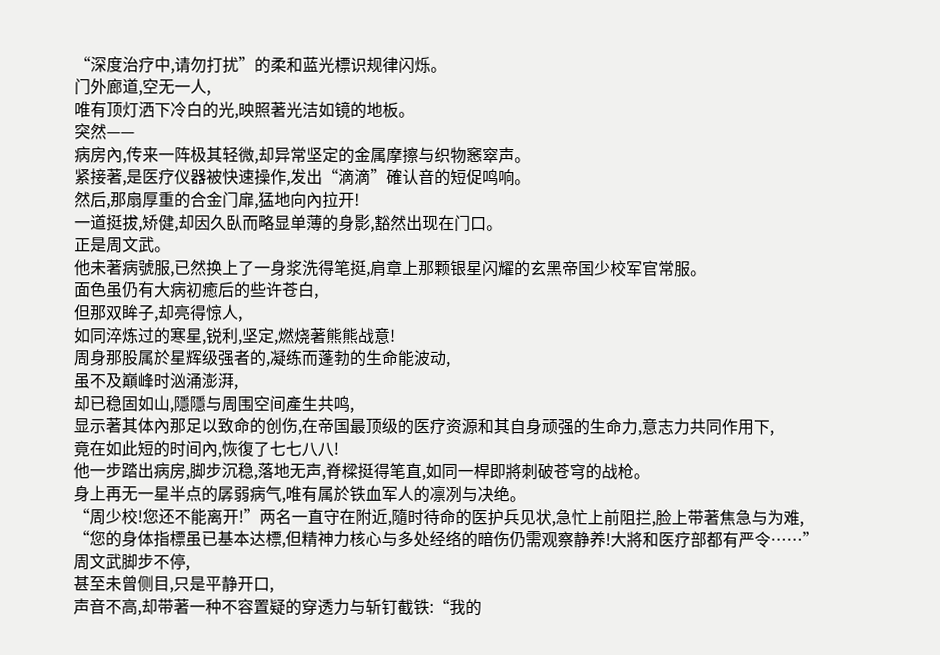“深度治疗中,请勿打扰”的柔和蓝光標识规律闪烁。
门外廊道,空无一人,
唯有顶灯洒下冷白的光,映照著光洁如镜的地板。
突然——
病房內,传来一阵极其轻微,却异常坚定的金属摩擦与织物窸窣声。
紧接著,是医疗仪器被快速操作,发出“滴滴”確认音的短促鸣响。
然后,那扇厚重的合金门扉,猛地向內拉开!
一道挺拔,矫健,却因久臥而略显单薄的身影,豁然出现在门口。
正是周文武。
他未著病號服,已然换上了一身浆洗得笔挺,肩章上那颗银星闪耀的玄黑帝国少校军官常服。
面色虽仍有大病初癒后的些许苍白,
但那双眸子,却亮得惊人,
如同淬炼过的寒星,锐利,坚定,燃烧著熊熊战意!
周身那股属於星辉级强者的,凝练而蓬勃的生命能波动,
虽不及巔峰时汹涌澎湃,
却已稳固如山,隱隱与周围空间產生共鸣,
显示著其体內那足以致命的创伤,在帝国最顶级的医疗资源和其自身顽强的生命力,意志力共同作用下,
竟在如此短的时间內,恢復了七七八八!
他一步踏出病房,脚步沉稳,落地无声,脊樑挺得笔直,如同一桿即將刺破苍穹的战枪。
身上再无一星半点的孱弱病气,唯有属於铁血军人的凛冽与决绝。
“周少校!您还不能离开!”两名一直守在附近,隨时待命的医护兵见状,急忙上前阻拦,脸上带著焦急与为难,
“您的身体指標虽已基本达標,但精神力核心与多处经络的暗伤仍需观察静养!大將和医疗部都有严令……”
周文武脚步不停,
甚至未曾侧目,只是平静开口,
声音不高,却带著一种不容置疑的穿透力与斩钉截铁:“我的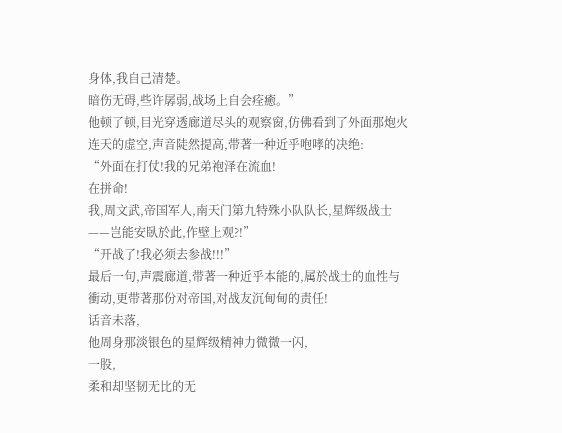身体,我自己清楚。
暗伤无碍,些许孱弱,战场上自会痊癒。”
他顿了顿,目光穿透廊道尽头的观察窗,仿佛看到了外面那炮火连天的虚空,声音陡然提高,带著一种近乎咆哮的决绝:
“外面在打仗!我的兄弟袍泽在流血!
在拼命!
我,周文武,帝国军人,南天门第九特殊小队队长,星辉级战士——岂能安臥於此,作壁上观?!”
“开战了!我必须去参战!!!”
最后一句,声震廊道,带著一种近乎本能的,属於战士的血性与衝动,更带著那份对帝国,对战友沉甸甸的责任!
话音未落,
他周身那淡银色的星辉级精神力微微一闪,
一股,
柔和却坚韧无比的无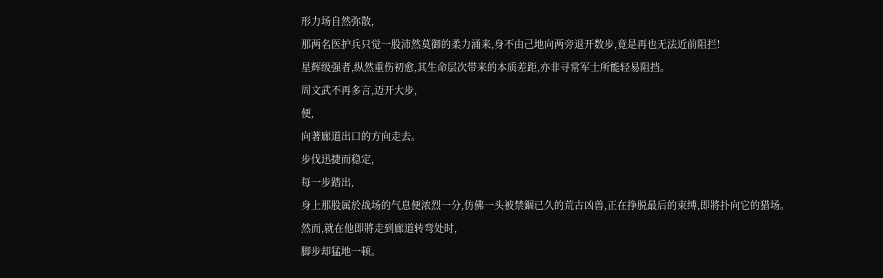形力场自然弥散,
那两名医护兵只觉一股沛然莫御的柔力涌来,身不由己地向两旁退开数步,竟是再也无法近前阻拦!
星辉级强者,纵然重伤初愈,其生命层次带来的本质差距,亦非寻常军士所能轻易阻挡。
周文武不再多言,迈开大步,
便,
向著廊道出口的方向走去。
步伐迅捷而稳定,
每一步踏出,
身上那股属於战场的气息便浓烈一分,仿佛一头被禁錮已久的荒古凶兽,正在挣脱最后的束缚,即將扑向它的猎场。
然而,就在他即將走到廊道转弯处时,
脚步却猛地一顿。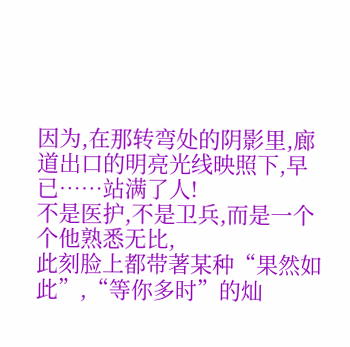因为,在那转弯处的阴影里,廊道出口的明亮光线映照下,早已……站满了人!
不是医护,不是卫兵,而是一个个他熟悉无比,
此刻脸上都带著某种“果然如此”,“等你多时”的灿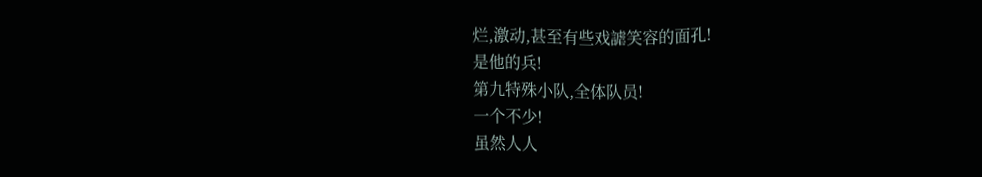烂,激动,甚至有些戏謔笑容的面孔!
是他的兵!
第九特殊小队,全体队员!
一个不少!
虽然人人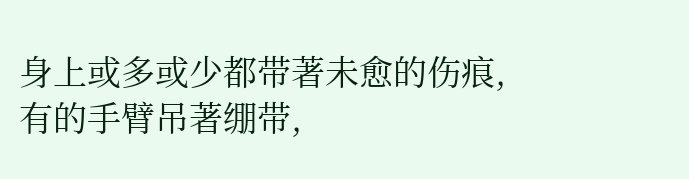身上或多或少都带著未愈的伤痕,
有的手臂吊著绷带,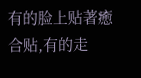有的脸上贴著癒合贴,有的走